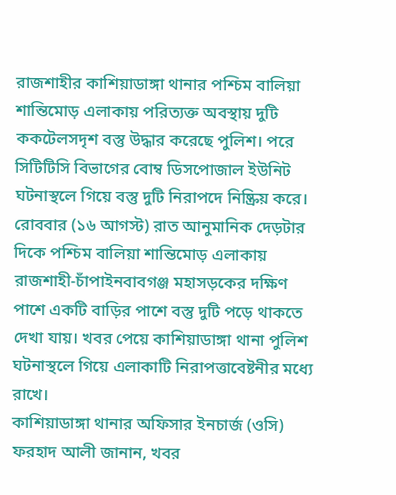রাজশাহীর কাশিয়াডাঙ্গা থানার পশ্চিম বালিয়া শান্তিমোড় এলাকায় পরিত্যক্ত অবস্থায় দুটি ককটেলসদৃশ বস্তু উদ্ধার করেছে পুলিশ। পরে সিটিটিসি বিভাগের বোম্ব ডিসপোজাল ইউনিট ঘটনাস্থলে গিয়ে বস্তু দুটি নিরাপদে নিষ্ক্রিয় করে।
রোববার (১৬ আগস্ট) রাত আনুমানিক দেড়টার দিকে পশ্চিম বালিয়া শান্তিমোড় এলাকায় রাজশাহী-চাঁপাইনবাবগঞ্জ মহাসড়কের দক্ষিণ পাশে একটি বাড়ির পাশে বস্তু দুটি পড়ে থাকতে দেখা যায়। খবর পেয়ে কাশিয়াডাঙ্গা থানা পুলিশ ঘটনাস্থলে গিয়ে এলাকাটি নিরাপত্তাবেষ্টনীর মধ্যে রাখে।
কাশিয়াডাঙ্গা থানার অফিসার ইনচার্জ (ওসি) ফরহাদ আলী জানান, খবর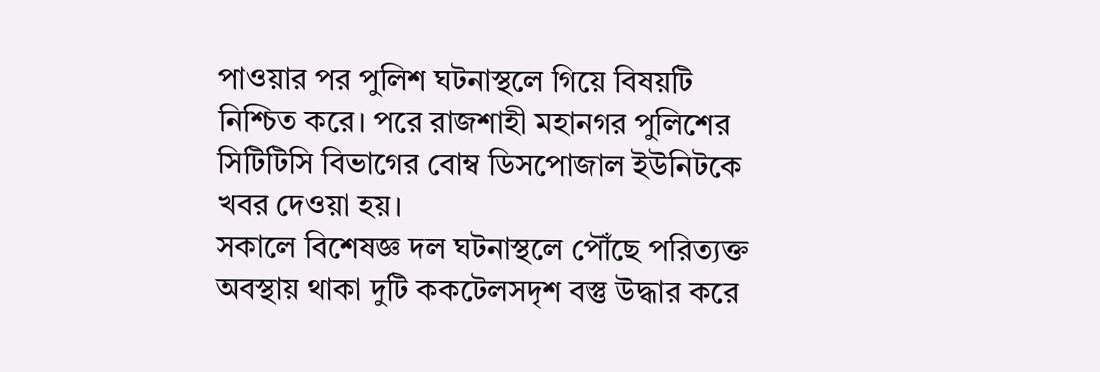পাওয়ার পর পুলিশ ঘটনাস্থলে গিয়ে বিষয়টি নিশ্চিত করে। পরে রাজশাহী মহানগর পুলিশের সিটিটিসি বিভাগের বোম্ব ডিসপোজাল ইউনিটকে খবর দেওয়া হয়।
সকালে বিশেষজ্ঞ দল ঘটনাস্থলে পৌঁছে পরিত্যক্ত অবস্থায় থাকা দুটি ককটেলসদৃশ বস্তু উদ্ধার করে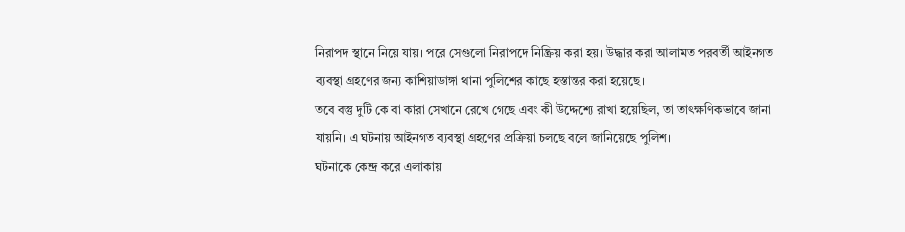নিরাপদ স্থানে নিয়ে যায়। পরে সেগুলো নিরাপদে নিষ্ক্রিয় করা হয়। উদ্ধার করা আলামত পরবর্তী আইনগত ব্যবস্থা গ্রহণের জন্য কাশিয়াডাঙ্গা থানা পুলিশের কাছে হস্তান্তর করা হয়েছে।
তবে বস্তু দুটি কে বা কারা সেখানে রেখে গেছে এবং কী উদ্দেশ্যে রাখা হয়েছিল, তা তাৎক্ষণিকভাবে জানা যায়নি। এ ঘটনায় আইনগত ব্যবস্থা গ্রহণের প্রক্রিয়া চলছে বলে জানিয়েছে পুলিশ।
ঘটনাকে কেন্দ্র করে এলাকায়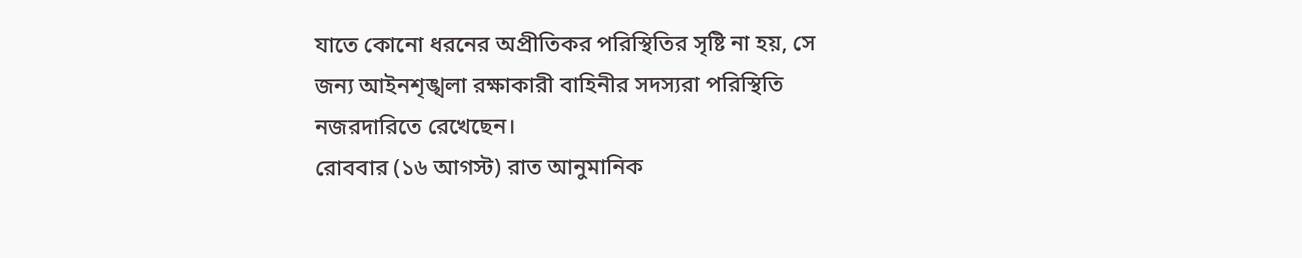যাতে কোনো ধরনের অপ্রীতিকর পরিস্থিতির সৃষ্টি না হয়, সে জন্য আইনশৃঙ্খলা রক্ষাকারী বাহিনীর সদস্যরা পরিস্থিতি নজরদারিতে রেখেছেন।
রোববার (১৬ আগস্ট) রাত আনুমানিক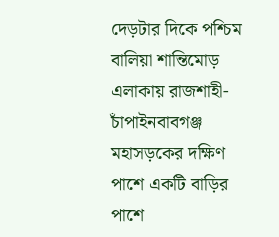দেড়টার দিকে পশ্চিম বালিয়া শান্তিমোড় এলাকায় রাজশাহী-চাঁপাইনবাবগঞ্জ মহাসড়কের দক্ষিণ পাশে একটি বাড়ির পাশে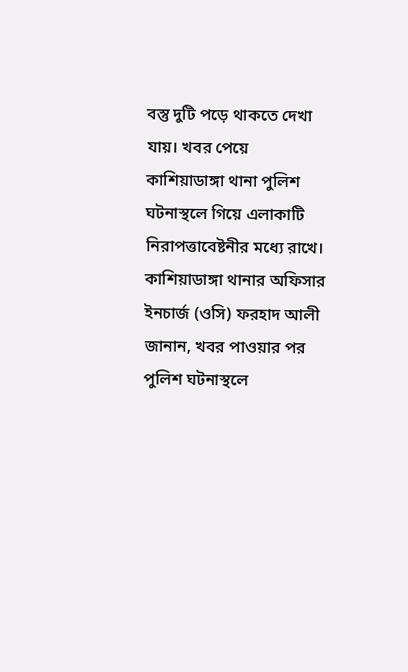বস্তু দুটি পড়ে থাকতে দেখা যায়। খবর পেয়ে কাশিয়াডাঙ্গা থানা পুলিশ ঘটনাস্থলে গিয়ে এলাকাটি নিরাপত্তাবেষ্টনীর মধ্যে রাখে।
কাশিয়াডাঙ্গা থানার অফিসার ইনচার্জ (ওসি) ফরহাদ আলী জানান, খবর পাওয়ার পর পুলিশ ঘটনাস্থলে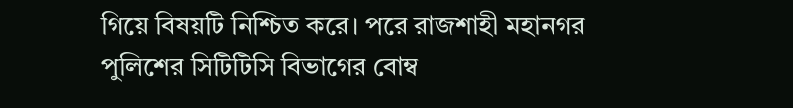গিয়ে বিষয়টি নিশ্চিত করে। পরে রাজশাহী মহানগর পুলিশের সিটিটিসি বিভাগের বোম্ব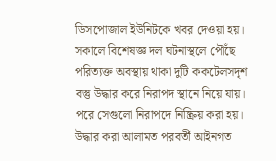ডিসপোজাল ইউনিটকে খবর দেওয়া হয়।
সকালে বিশেষজ্ঞ দল ঘটনাস্থলে পৌঁছে পরিত্যক্ত অবস্থায় থাকা দুটি ককটেলসদৃশ বস্তু উদ্ধার করে নিরাপদ স্থানে নিয়ে যায়। পরে সেগুলো নিরাপদে নিষ্ক্রিয় করা হয়। উদ্ধার করা আলামত পরবর্তী আইনগত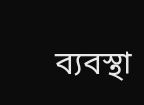ব্যবস্থা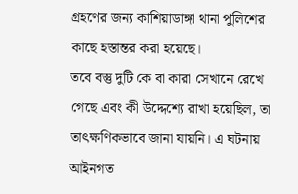গ্রহণের জন্য কাশিয়াডাঙ্গা থানা পুলিশের কাছে হস্তান্তর করা হয়েছে।
তবে বস্তু দুটি কে বা কারা সেখানে রেখে গেছে এবং কী উদ্দেশ্যে রাখা হয়েছিল, তা তাৎক্ষণিকভাবে জানা যায়নি। এ ঘটনায় আইনগত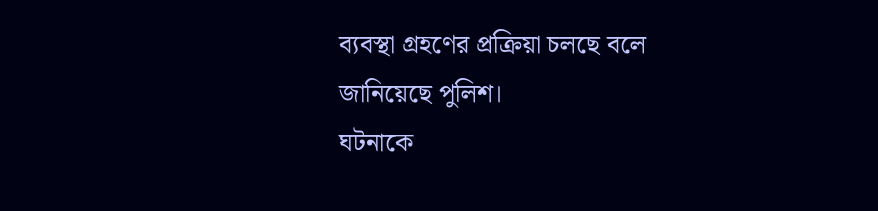ব্যবস্থা গ্রহণের প্রক্রিয়া চলছে বলে জানিয়েছে পুলিশ।
ঘটনাকে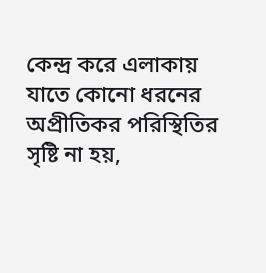কেন্দ্র করে এলাকায় যাতে কোনো ধরনের অপ্রীতিকর পরিস্থিতির সৃষ্টি না হয়,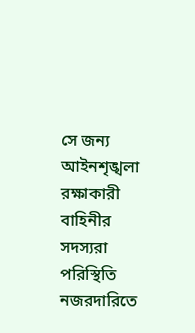সে জন্য আইনশৃঙ্খলা রক্ষাকারী বাহিনীর সদস্যরা পরিস্থিতি নজরদারিতে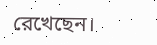রেখেছেন।